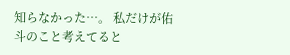知らなかった…。 私だけが佑斗のこと考えてると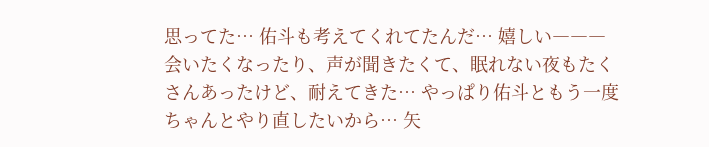思ってた… 佑斗も考えてくれてたんだ… 嬉しい――― 会いたくなったり、声が聞きたくて、眠れない夜もたくさんあったけど、耐えてきた… やっぱり佑斗ともう一度ちゃんとやり直したいから… 矢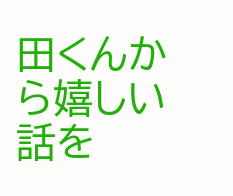田くんから嬉しい話を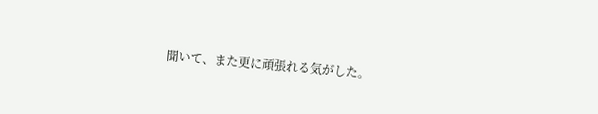聞いて、また更に頑張れる気がした。